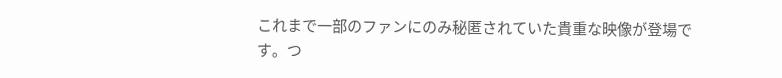これまで一部のファンにのみ秘匿されていた貴重な映像が登場です。つ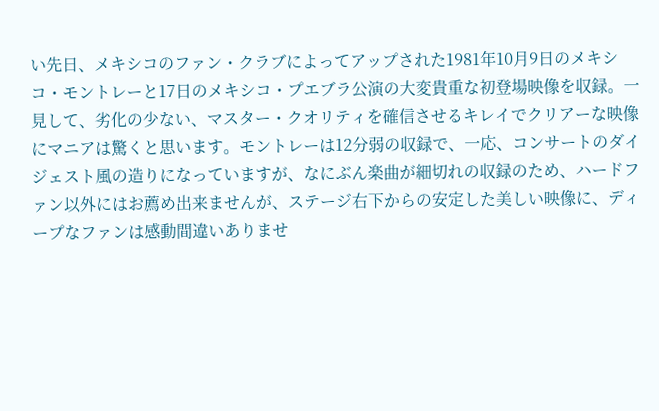い先日、メキシコのファン・クラブによってアップされた1981年10月9日のメキシコ・モントレーと17日のメキシコ・プエブラ公演の大変貴重な初登場映像を収録。一見して、劣化の少ない、マスター・クオリティを確信させるキレイでクリアーな映像にマニアは驚くと思います。モントレーは12分弱の収録で、一応、コンサートのダイジェスト風の造りになっていますが、なにぶん楽曲が細切れの収録のため、ハードファン以外にはお薦め出来ませんが、ステージ右下からの安定した美しい映像に、ディープなファンは感動間違いありませ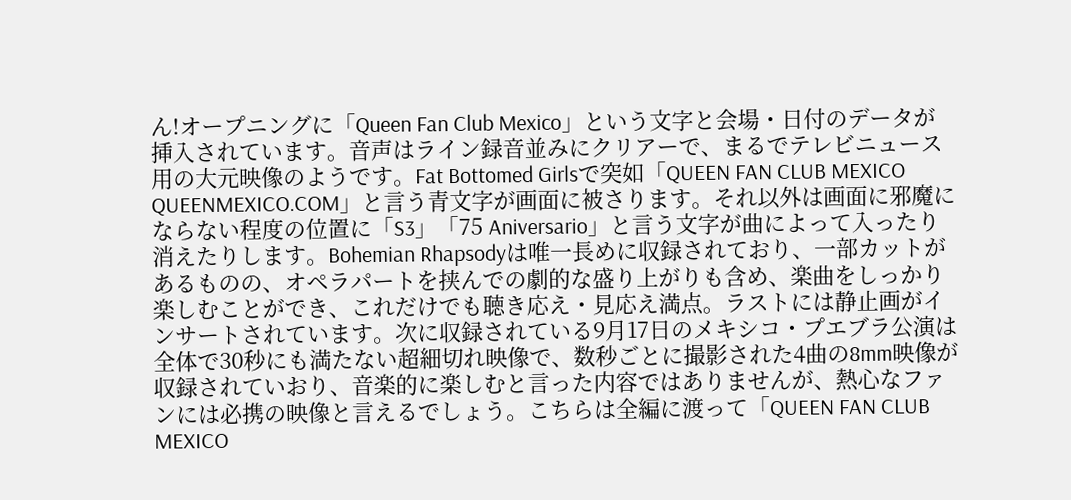ん!オープニングに「Queen Fan Club Mexico」という文字と会場・日付のデータが挿入されています。音声はライン録音並みにクリアーで、まるでテレビニュース用の大元映像のようです。Fat Bottomed Girlsで突如「QUEEN FAN CLUB MEXICO QUEENMEXICO.COM」と言う青文字が画面に被さります。それ以外は画面に邪魔にならない程度の位置に「S3」「75 Aniversario」と言う文字が曲によって入ったり消えたりします。Bohemian Rhapsodyは唯一長めに収録されており、一部カットがあるものの、オペラパートを挟んでの劇的な盛り上がりも含め、楽曲をしっかり楽しむことができ、これだけでも聴き応え・見応え満点。ラストには静止画がインサートされています。次に収録されている9月17日のメキシコ・プエブラ公演は全体で30秒にも満たない超細切れ映像で、数秒ごとに撮影された4曲の8mm映像が収録されていおり、音楽的に楽しむと言った内容ではありませんが、熱心なファンには必携の映像と言えるでしょう。こちらは全編に渡って「QUEEN FAN CLUB MEXICO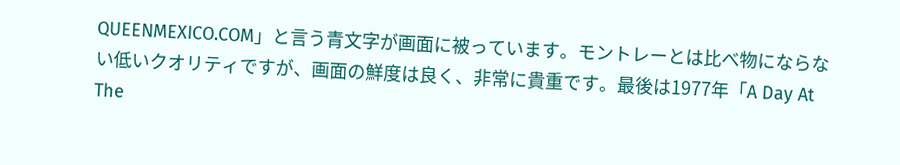QUEENMEXICO.COM」と言う青文字が画面に被っています。モントレーとは比べ物にならない低いクオリティですが、画面の鮮度は良く、非常に貴重です。最後は1977年「A Day At The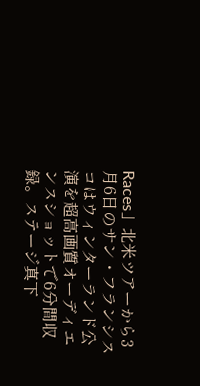Races」北米ツアーから3月6日のサン・フランシスコはウィンターランド公演を超高画質オーディエンスショットで6分間収録。ステージ真下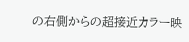の右側からの超接近カラー映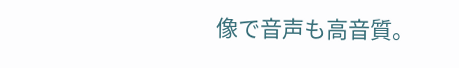像で音声も高音質。